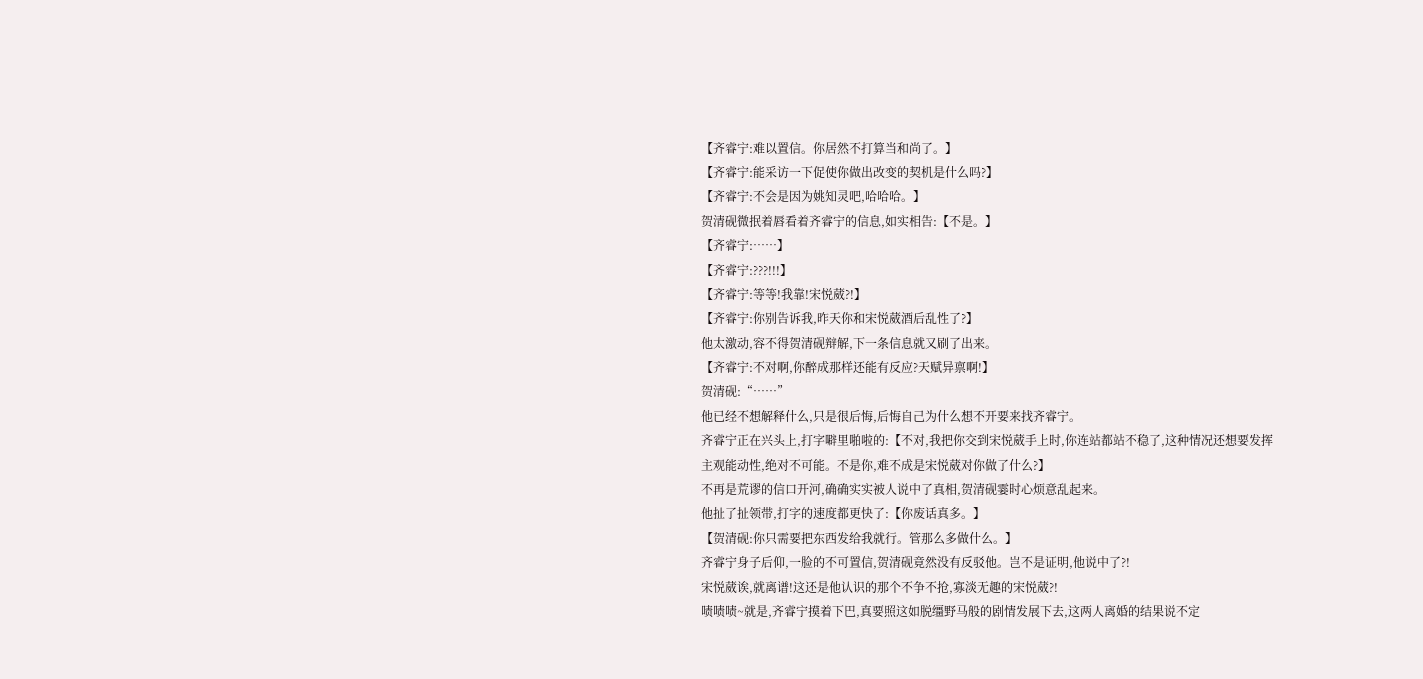【齐睿宁:难以置信。你居然不打算当和尚了。】
【齐睿宁:能采访一下促使你做出改变的契机是什么吗?】
【齐睿宁:不会是因为姚知灵吧,哈哈哈。】
贺清砚微抿着唇看着齐睿宁的信息,如实相告:【不是。】
【齐睿宁:……】
【齐睿宁:???!!!】
【齐睿宁:等等!我靠!宋悦葳?!】
【齐睿宁:你别告诉我,昨天你和宋悦葳酒后乱性了?】
他太激动,容不得贺清砚辩解,下一条信息就又刷了出来。
【齐睿宁:不对啊,你醉成那样还能有反应?天赋异禀啊!】
贺清砚:“……”
他已经不想解释什么,只是很后悔,后悔自己为什么想不开要来找齐睿宁。
齐睿宁正在兴头上,打字噼里啪啦的:【不对,我把你交到宋悦葳手上时,你连站都站不稳了,这种情况还想要发挥主观能动性,绝对不可能。不是你,难不成是宋悦葳对你做了什么?】
不再是荒谬的信口开河,确确实实被人说中了真相,贺清砚霎时心烦意乱起来。
他扯了扯领带,打字的速度都更快了:【你废话真多。】
【贺清砚:你只需要把东西发给我就行。管那么多做什么。】
齐睿宁身子后仰,一脸的不可置信,贺清砚竟然没有反驳他。岂不是证明,他说中了?!
宋悦葳诶,就离谱!这还是他认识的那个不争不抢,寡淡无趣的宋悦葳?!
啧啧啧~就是,齐睿宁摸着下巴,真要照这如脱缰野马般的剧情发展下去,这两人离婚的结果说不定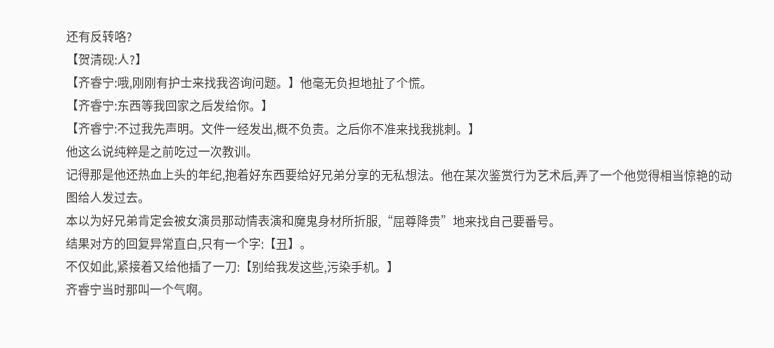还有反转咯?
【贺清砚:人?】
【齐睿宁:哦,刚刚有护士来找我咨询问题。】他毫无负担地扯了个慌。
【齐睿宁:东西等我回家之后发给你。】
【齐睿宁:不过我先声明。文件一经发出,概不负责。之后你不准来找我挑刺。】
他这么说纯粹是之前吃过一次教训。
记得那是他还热血上头的年纪,抱着好东西要给好兄弟分享的无私想法。他在某次鉴赏行为艺术后,弄了一个他觉得相当惊艳的动图给人发过去。
本以为好兄弟肯定会被女演员那动情表演和魔鬼身材所折服,“屈尊降贵”地来找自己要番号。
结果对方的回复异常直白,只有一个字:【丑】。
不仅如此,紧接着又给他插了一刀:【别给我发这些,污染手机。】
齐睿宁当时那叫一个气啊。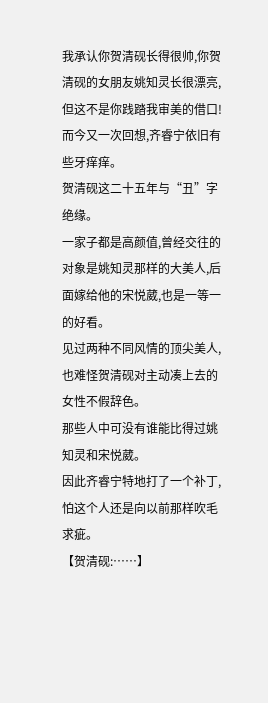我承认你贺清砚长得很帅,你贺清砚的女朋友姚知灵长很漂亮,但这不是你践踏我审美的借口!
而今又一次回想,齐睿宁依旧有些牙痒痒。
贺清砚这二十五年与“丑”字绝缘。
一家子都是高颜值,曾经交往的对象是姚知灵那样的大美人,后面嫁给他的宋悦葳,也是一等一的好看。
见过两种不同风情的顶尖美人,也难怪贺清砚对主动凑上去的女性不假辞色。
那些人中可没有谁能比得过姚知灵和宋悦葳。
因此齐睿宁特地打了一个补丁,怕这个人还是向以前那样吹毛求疵。
【贺清砚:……】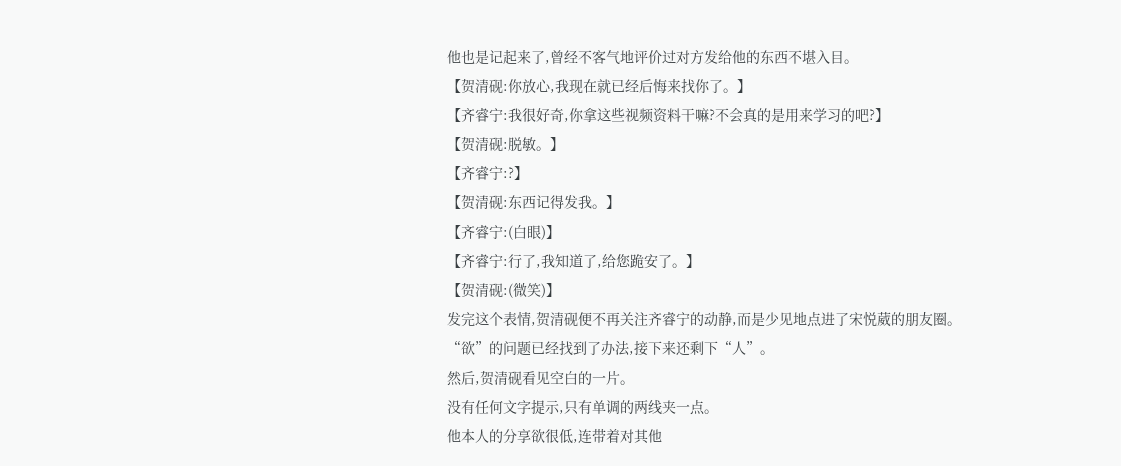他也是记起来了,曾经不客气地评价过对方发给他的东西不堪入目。
【贺清砚:你放心,我现在就已经后悔来找你了。】
【齐睿宁:我很好奇,你拿这些视频资料干嘛?不会真的是用来学习的吧?】
【贺清砚:脱敏。】
【齐睿宁:?】
【贺清砚:东西记得发我。】
【齐睿宁:(白眼)】
【齐睿宁:行了,我知道了,给您跪安了。】
【贺清砚:(微笑)】
发完这个表情,贺清砚便不再关注齐睿宁的动静,而是少见地点进了宋悦葳的朋友圈。
“欲”的问题已经找到了办法,接下来还剩下“人”。
然后,贺清砚看见空白的一片。
没有任何文字提示,只有单调的两线夹一点。
他本人的分享欲很低,连带着对其他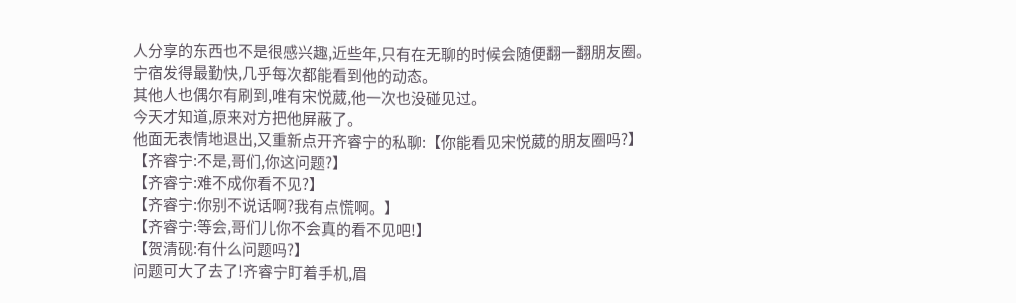人分享的东西也不是很感兴趣,近些年,只有在无聊的时候会随便翻一翻朋友圈。
宁宿发得最勤快,几乎每次都能看到他的动态。
其他人也偶尔有刷到,唯有宋悦葳,他一次也没碰见过。
今天才知道,原来对方把他屏蔽了。
他面无表情地退出,又重新点开齐睿宁的私聊:【你能看见宋悦葳的朋友圈吗?】
【齐睿宁:不是,哥们,你这问题?】
【齐睿宁:难不成你看不见?】
【齐睿宁:你别不说话啊?我有点慌啊。】
【齐睿宁:等会,哥们儿你不会真的看不见吧!】
【贺清砚:有什么问题吗?】
问题可大了去了!齐睿宁盯着手机,眉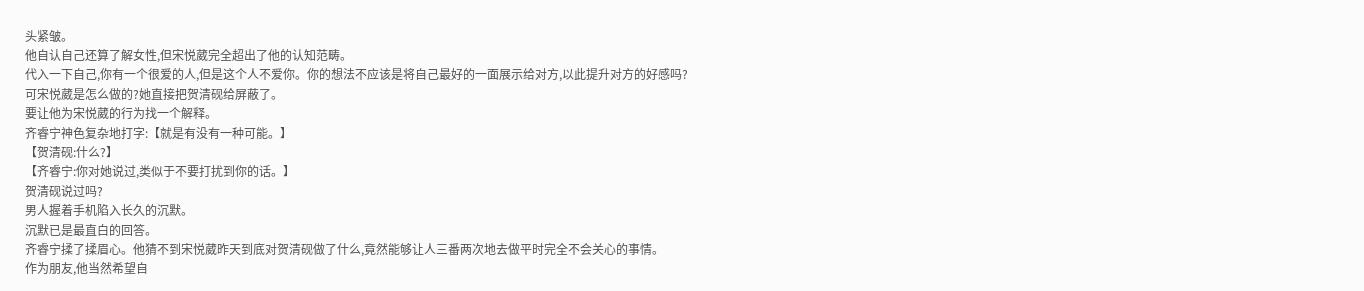头紧皱。
他自认自己还算了解女性,但宋悦葳完全超出了他的认知范畴。
代入一下自己,你有一个很爱的人,但是这个人不爱你。你的想法不应该是将自己最好的一面展示给对方,以此提升对方的好感吗?
可宋悦葳是怎么做的?她直接把贺清砚给屏蔽了。
要让他为宋悦葳的行为找一个解释。
齐睿宁神色复杂地打字:【就是有没有一种可能。】
【贺清砚:什么?】
【齐睿宁:你对她说过,类似于不要打扰到你的话。】
贺清砚说过吗?
男人握着手机陷入长久的沉默。
沉默已是最直白的回答。
齐睿宁揉了揉眉心。他猜不到宋悦葳昨天到底对贺清砚做了什么,竟然能够让人三番两次地去做平时完全不会关心的事情。
作为朋友,他当然希望自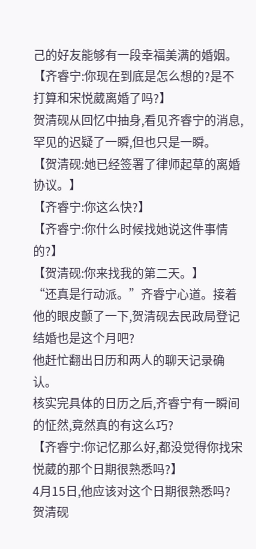己的好友能够有一段幸福美满的婚姻。
【齐睿宁:你现在到底是怎么想的?是不打算和宋悦葳离婚了吗?】
贺清砚从回忆中抽身,看见齐睿宁的消息,罕见的迟疑了一瞬,但也只是一瞬。
【贺清砚:她已经签署了律师起草的离婚协议。】
【齐睿宁:你这么快?】
【齐睿宁:你什么时候找她说这件事情的?】
【贺清砚:你来找我的第二天。】
“还真是行动派。”齐睿宁心道。接着他的眼皮颤了一下,贺清砚去民政局登记结婚也是这个月吧?
他赶忙翻出日历和两人的聊天记录确认。
核实完具体的日历之后,齐睿宁有一瞬间的怔然,竟然真的有这么巧?
【齐睿宁:你记忆那么好,都没觉得你找宋悦葳的那个日期很熟悉吗?】
4月15日,他应该对这个日期很熟悉吗?
贺清砚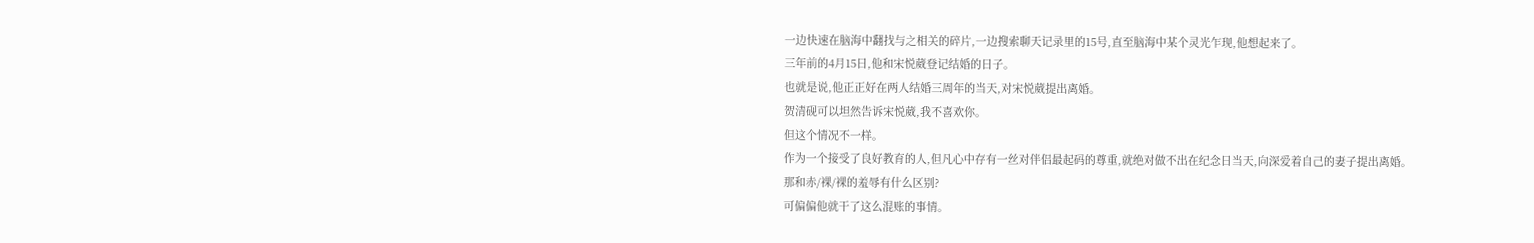一边快速在脑海中翻找与之相关的碎片,一边搜索聊天记录里的15号,直至脑海中某个灵光乍现,他想起来了。
三年前的4月15日,他和宋悦葳登记结婚的日子。
也就是说,他正正好在两人结婚三周年的当天,对宋悦葳提出离婚。
贺清砚可以坦然告诉宋悦葳,我不喜欢你。
但这个情况不一样。
作为一个接受了良好教育的人,但凡心中存有一丝对伴侣最起码的尊重,就绝对做不出在纪念日当天,向深爱着自己的妻子提出离婚。
那和赤/裸/裸的羞辱有什么区别?
可偏偏他就干了这么混账的事情。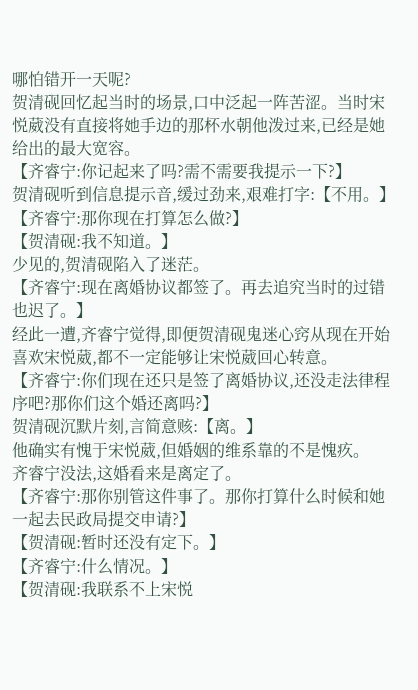哪怕错开一天呢?
贺清砚回忆起当时的场景,口中泛起一阵苦涩。当时宋悦葳没有直接将她手边的那杯水朝他泼过来,已经是她给出的最大宽容。
【齐睿宁:你记起来了吗?需不需要我提示一下?】
贺清砚听到信息提示音,缓过劲来,艰难打字:【不用。】
【齐睿宁:那你现在打算怎么做?】
【贺清砚:我不知道。】
少见的,贺清砚陷入了迷茫。
【齐睿宁:现在离婚协议都签了。再去追究当时的过错也迟了。】
经此一遭,齐睿宁觉得,即便贺清砚鬼迷心窍从现在开始喜欢宋悦葳,都不一定能够让宋悦葳回心转意。
【齐睿宁:你们现在还只是签了离婚协议,还没走法律程序吧?那你们这个婚还离吗?】
贺清砚沉默片刻,言简意赅:【离。】
他确实有愧于宋悦葳,但婚姻的维系靠的不是愧疚。
齐睿宁没法,这婚看来是离定了。
【齐睿宁:那你别管这件事了。那你打算什么时候和她一起去民政局提交申请?】
【贺清砚:暂时还没有定下。】
【齐睿宁:什么情况。】
【贺清砚:我联系不上宋悦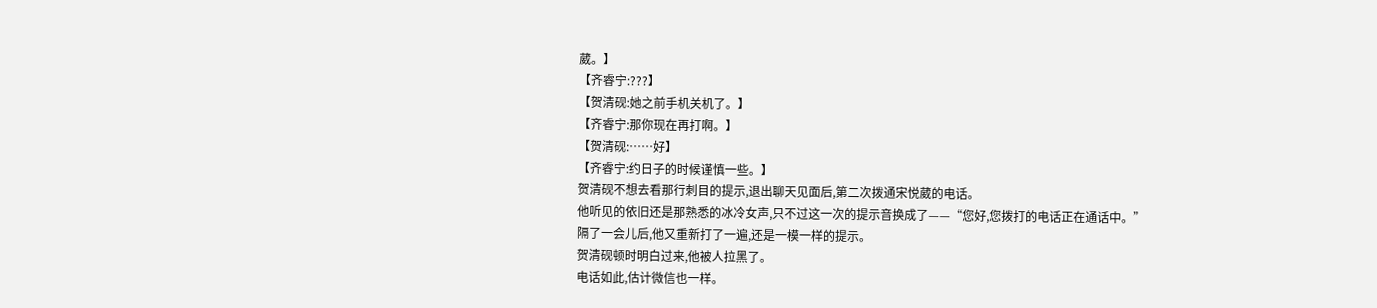葳。】
【齐睿宁:???】
【贺清砚:她之前手机关机了。】
【齐睿宁:那你现在再打啊。】
【贺清砚:……好】
【齐睿宁:约日子的时候谨慎一些。】
贺清砚不想去看那行刺目的提示,退出聊天见面后,第二次拨通宋悦葳的电话。
他听见的依旧还是那熟悉的冰冷女声,只不过这一次的提示音换成了——“您好,您拨打的电话正在通话中。”
隔了一会儿后,他又重新打了一遍,还是一模一样的提示。
贺清砚顿时明白过来,他被人拉黑了。
电话如此,估计微信也一样。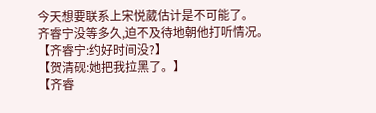今天想要联系上宋悦葳估计是不可能了。
齐睿宁没等多久,迫不及待地朝他打听情况。
【齐睿宁:约好时间没?】
【贺清砚:她把我拉黑了。】
【齐睿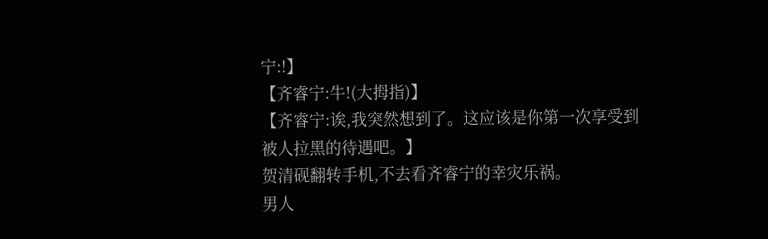宁:!】
【齐睿宁:牛!(大拇指)】
【齐睿宁:诶,我突然想到了。这应该是你第一次享受到被人拉黑的待遇吧。】
贺清砚翻转手机,不去看齐睿宁的幸灾乐祸。
男人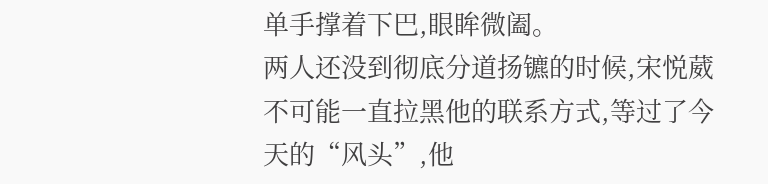单手撑着下巴,眼眸微阖。
两人还没到彻底分道扬镳的时候,宋悦葳不可能一直拉黑他的联系方式,等过了今天的“风头”,他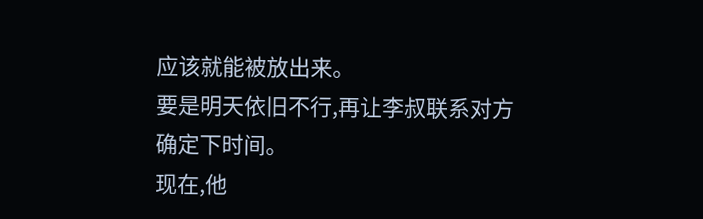应该就能被放出来。
要是明天依旧不行,再让李叔联系对方确定下时间。
现在,他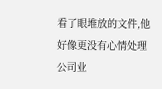看了眼堆放的文件,他好像更没有心情处理公司业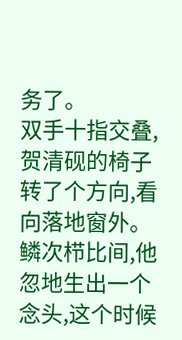务了。
双手十指交叠,贺清砚的椅子转了个方向,看向落地窗外。
鳞次栉比间,他忽地生出一个念头,这个时候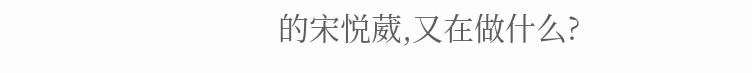的宋悦葳,又在做什么?